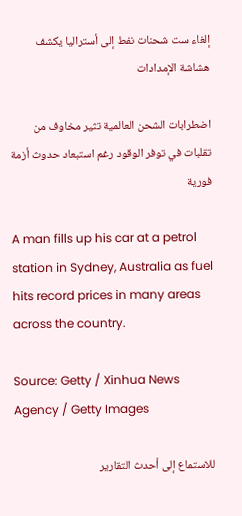إلغاء ست شحنات نفط إلى أستراليا يكشف هشاشة الإمدادات

اضطرابات الشحن العالمية تثير مخاوف من تقلبات في توفر الوقود رغم استبعاد حدوث أزمة فورية

A man fills up his car at a petrol station in Sydney, Australia as fuel hits record prices in many areas across the country.

Source: Getty / Xinhua News Agency / Getty Images

للاستماع إلى أحدث التقارير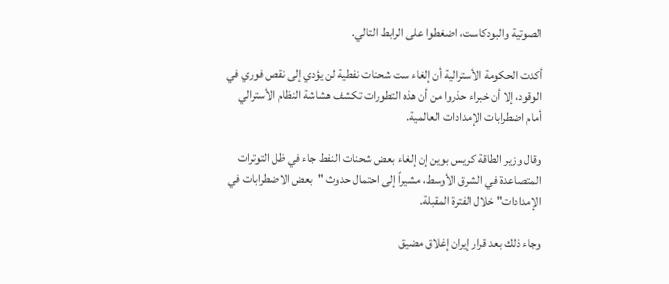الصوتية والبودكاست، اضغطوا على الرابط التالي.

أكدت الحكومة الأسترالية أن إلغاء ست شحنات نفطية لن يؤدي إلى نقص فوري في الوقود، إلا أن خبراء حذروا من أن هذه التطورات تكشف هشاشة النظام الأسترالي أمام اضطرابات الإمدادات العالمية.

وقال وزير الطاقة كريس بوين إن إلغاء بعض شحنات النفط جاء في ظل التوترات المتصاعدة في الشرق الأوسط، مشيراً إلى احتمال حدوث "بعض الاضطرابات في الإمدادات" خلال الفترة المقبلة.

وجاء ذلك بعد قرار إيران إغلاق مضيق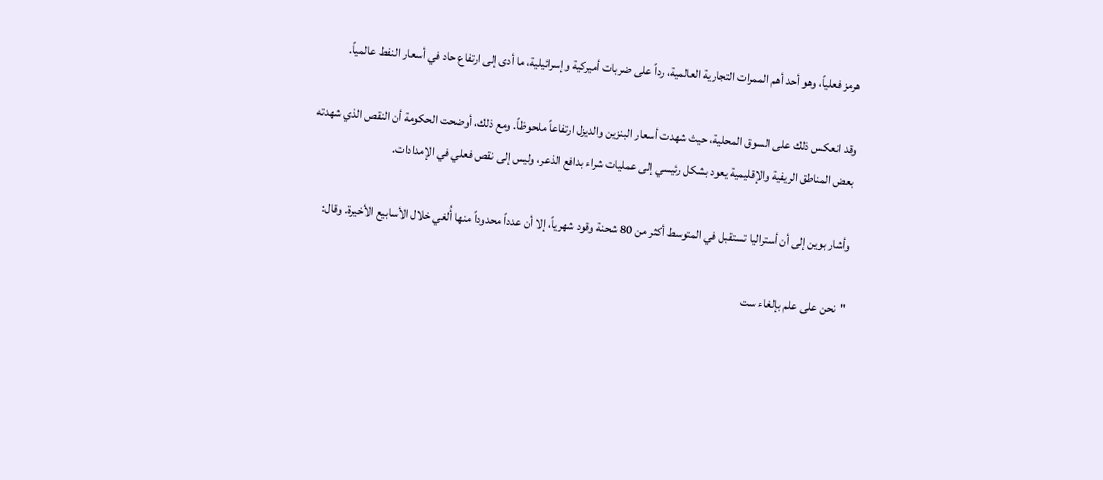هرمز فعلياً، وهو أحد أهم الممرات التجارية العالمية، رداً على ضربات أميركية وإسرائيلية، ما أدى إلى ارتفاع حاد في أسعار النفط عالمياً.

وقد انعكس ذلك على السوق المحلية، حيث شهدت أسعار البنزين والديزل ارتفاعاً ملحوظاً. ومع ذلك، أوضحت الحكومة أن النقص الذي شهدته بعض المناطق الريفية والإقليمية يعود بشكل رئيسي إلى عمليات شراء بدافع الذعر، وليس إلى نقص فعلي في الإمدادات.

وأشار بوين إلى أن أستراليا تستقبل في المتوسط أكثر من 80 شحنة وقود شهرياً، إلا أن عدداً محدوداً منها أُلغي خلال الأسابيع الأخيرة. وقال:

"نحن على علم بإلغاء ست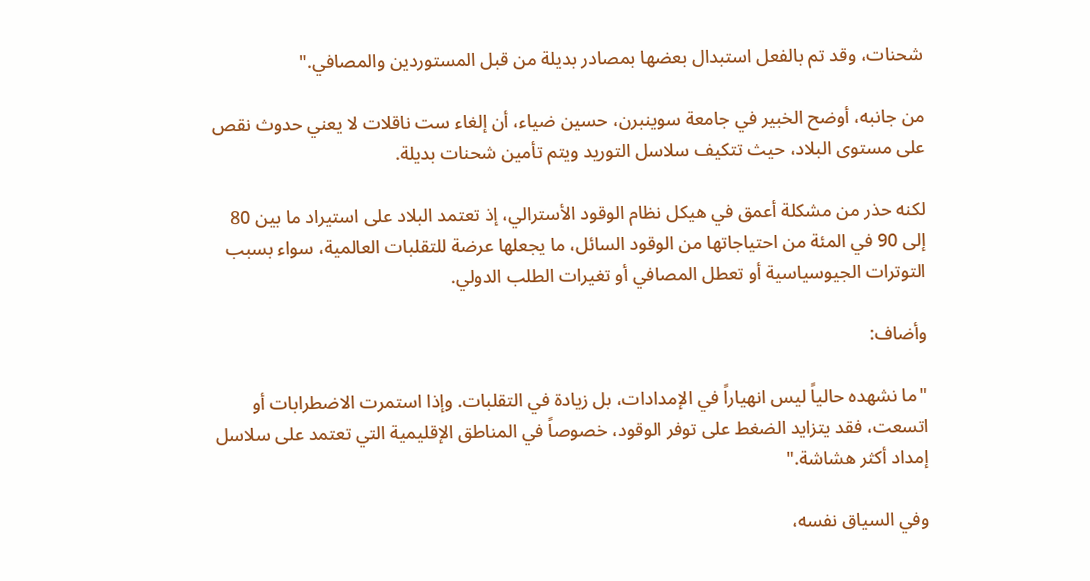شحنات، وقد تم بالفعل استبدال بعضها بمصادر بديلة من قبل المستوردين والمصافي."

من جانبه، أوضح الخبير في جامعة سوينبرن، حسين ضياء، أن إلغاء ست ناقلات لا يعني حدوث نقص على مستوى البلاد، حيث تتكيف سلاسل التوريد ويتم تأمين شحنات بديلة.

لكنه حذر من مشكلة أعمق في هيكل نظام الوقود الأسترالي، إذ تعتمد البلاد على استيراد ما بين 80 إلى 90 في المئة من احتياجاتها من الوقود السائل، ما يجعلها عرضة للتقلبات العالمية، سواء بسبب التوترات الجيوسياسية أو تعطل المصافي أو تغيرات الطلب الدولي.

وأضاف:

"ما نشهده حالياً ليس انهياراً في الإمدادات، بل زيادة في التقلبات. وإذا استمرت الاضطرابات أو اتسعت، فقد يتزايد الضغط على توفر الوقود، خصوصاً في المناطق الإقليمية التي تعتمد على سلاسل إمداد أكثر هشاشة."

وفي السياق نفسه،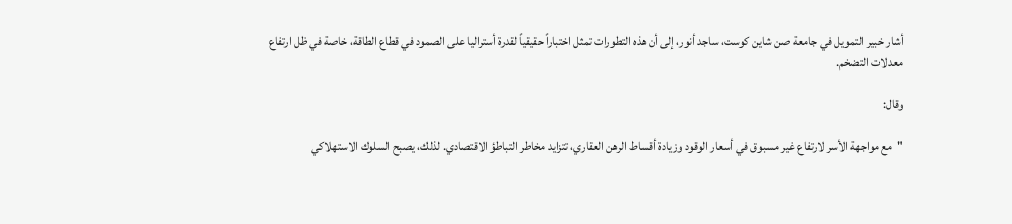أشار خبير التمويل في جامعة صن شاين كوست، ساجد أنور، إلى أن هذه التطورات تمثل اختباراً حقيقياً لقدرة أستراليا على الصمود في قطاع الطاقة، خاصة في ظل ارتفاع معدلات التضخم.

وقال:

"مع مواجهة الأسر لارتفاع غير مسبوق في أسعار الوقود وزيادة أقساط الرهن العقاري، تتزايد مخاطر التباطؤ الاقتصادي. لذلك، يصبح السلوك الاستهلاكي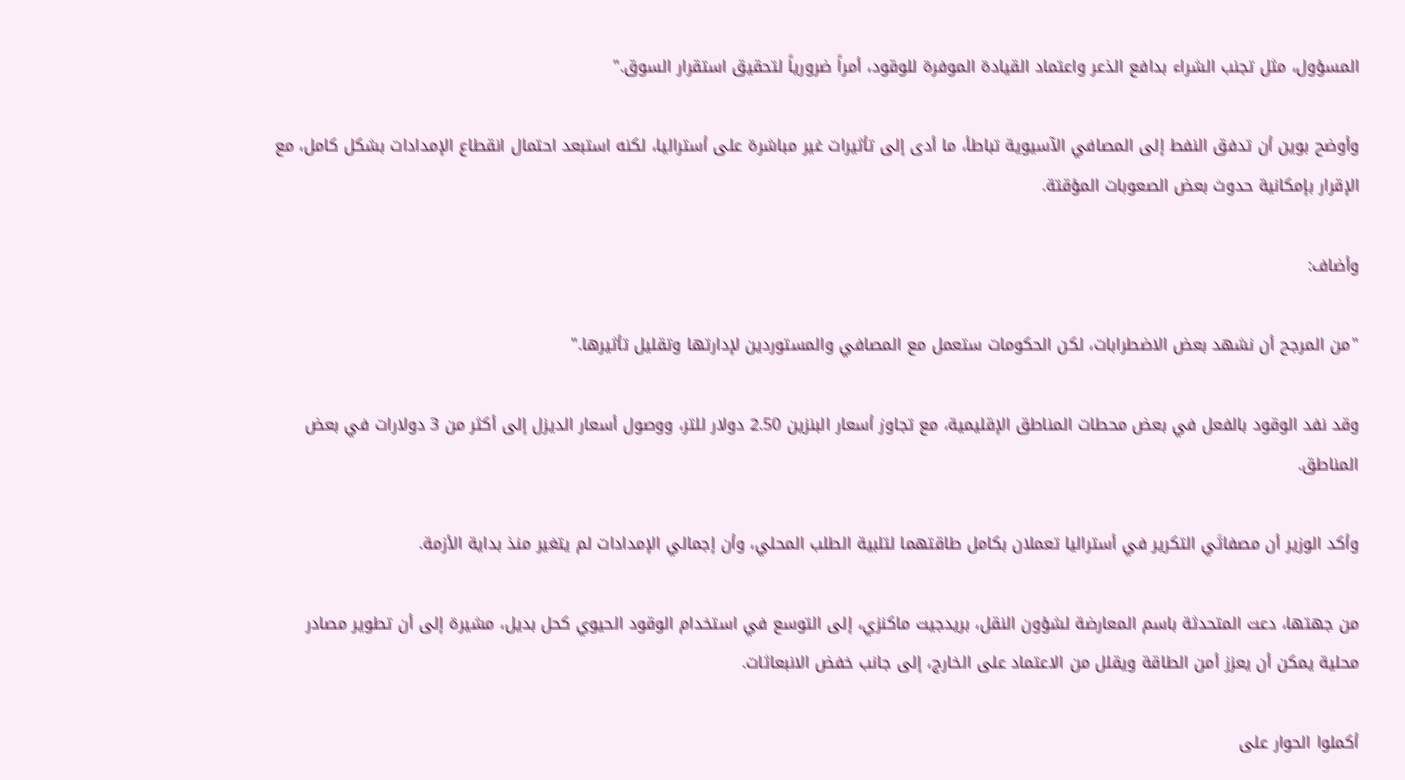المسؤول، مثل تجنب الشراء بدافع الذعر واعتماد القيادة الموفرة للوقود، أمراً ضرورياً لتحقيق استقرار السوق."

وأوضح بوين أن تدفق النفط إلى المصافي الآسيوية تباطأ، ما أدى إلى تأثيرات غير مباشرة على أستراليا، لكنه استبعد احتمال انقطاع الإمدادات بشكل كامل، مع الإقرار بإمكانية حدوث بعض الصعوبات المؤقتة.

وأضاف:

"من المرجح أن نشهد بعض الاضطرابات، لكن الحكومات ستعمل مع المصافي والمستوردين لإدارتها وتقليل تأثيرها."

وقد نفد الوقود بالفعل في بعض محطات المناطق الإقليمية، مع تجاوز أسعار البنزين 2.50 دولار للتر، ووصول أسعار الديزل إلى أكثر من 3 دولارات في بعض المناطق.

وأكد الوزير أن مصفاتَي التكرير في أستراليا تعملان بكامل طاقتهما لتلبية الطلب المحلي، وأن إجمالي الإمدادات لم يتغير منذ بداية الأزمة.

من جهتها، دعت المتحدثة باسم المعارضة لشؤون النقل، بريدجيت ماكنزي، إلى التوسع في استخدام الوقود الحيوي كحل بديل، مشيرة إلى أن تطوير مصادر محلية يمكن أن يعزز أمن الطاقة ويقلل من الاعتماد على الخارج، إلى جانب خفض الانبعاثات.

أكملوا الحوار على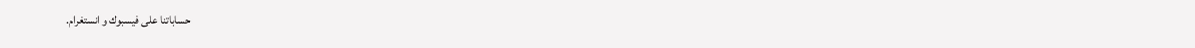حساباتنا على فيسبوك و انستغرام.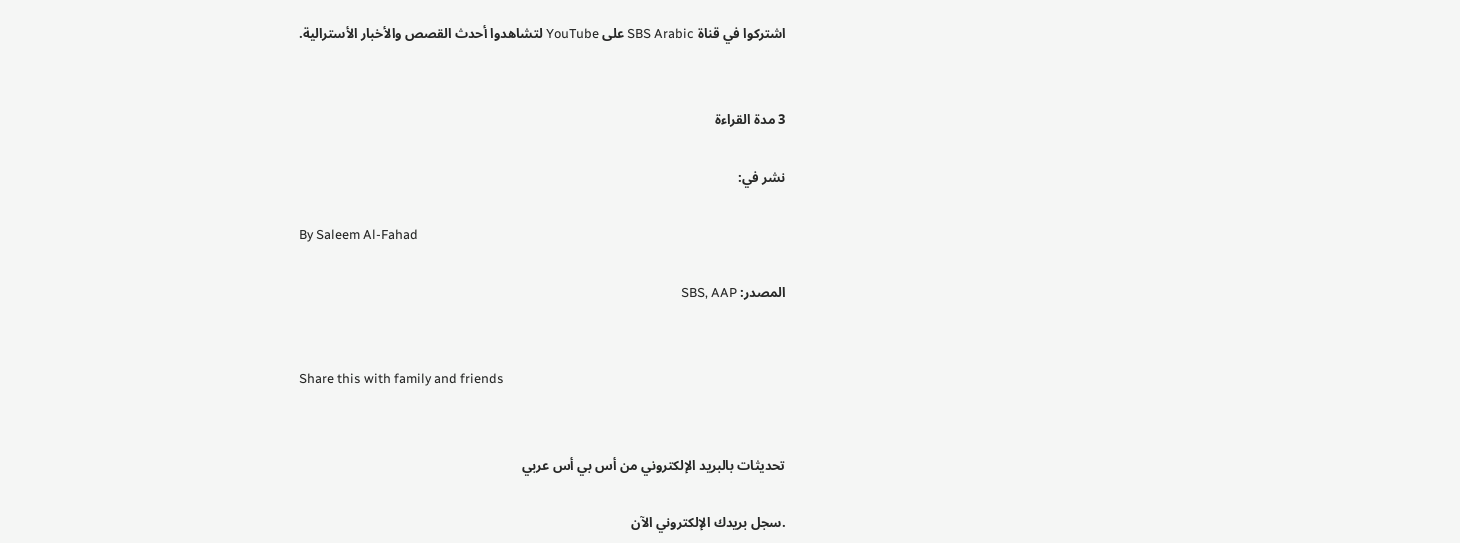اشتركوا في قناة SBS Arabic على YouTube لتشاهدوا أحدث القصص والأخبار الأسترالية.


3 مدة القراءة

نشر في:

By Saleem Al-Fahad

المصدر: SBS, AAP


Share this with family and friends


تحديثات بالبريد الإلكتروني من أس بي أس عربي

.سجل بريدك الإلكتروني الآن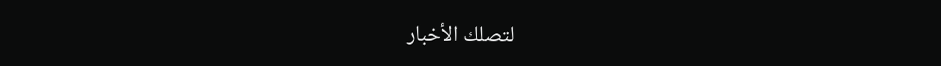لتصلك الأخبار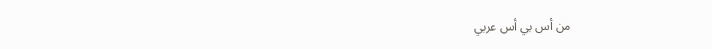من أس بي أس عربي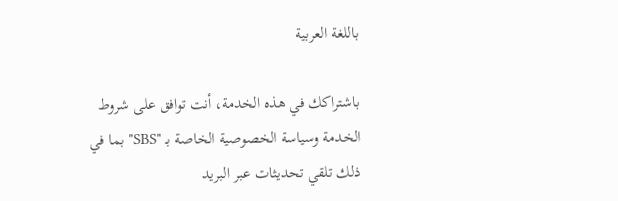باللغة العربية

باشتراكك في هذه الخدمة، أنت توافق على شروط الخدمة وسياسة الخصوصية الخاصة بـ "SBS" بما في ذلك تلقي تحديثات عبر البريد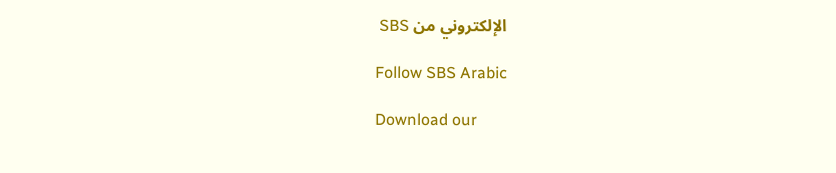الإلكتروني من SBS

Follow SBS Arabic

Download our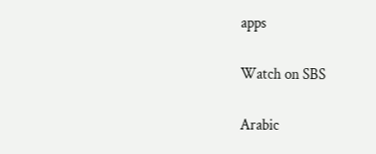apps

Watch on SBS

Arabic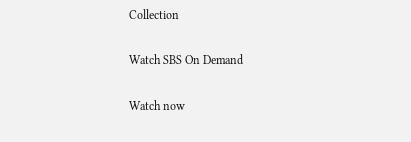Collection

Watch SBS On Demand

Watch now